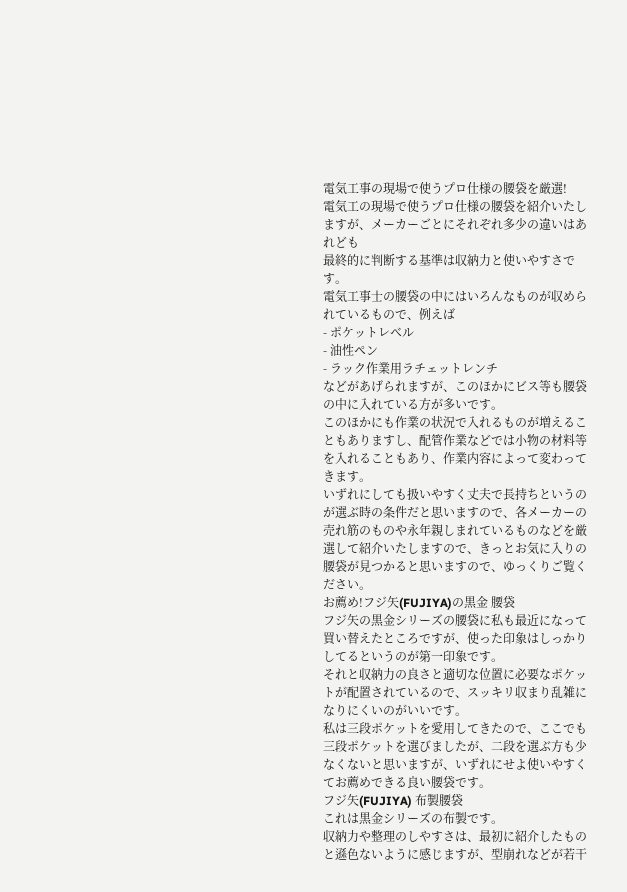電気工事の現場で使うプロ仕様の腰袋を厳選!
電気工の現場で使うプロ仕様の腰袋を紹介いたしますが、メーカーごとにそれぞれ多少の違いはあれども
最終的に判断する基準は収納力と使いやすさです。
電気工事士の腰袋の中にはいろんなものが収められているもので、例えば
- ポケットレベル
- 油性ペン
- ラック作業用ラチェットレンチ
などがあげられますが、このほかにビス等も腰袋の中に入れている方が多いです。
このほかにも作業の状況で入れるものが増えることもありますし、配管作業などでは小物の材料等を入れることもあり、作業内容によって変わってきます。
いずれにしても扱いやすく丈夫で長持ちというのが選ぶ時の条件だと思いますので、各メーカーの売れ筋のものや永年親しまれているものなどを厳選して紹介いたしますので、きっとお気に入りの腰袋が見つかると思いますので、ゆっくりご覧ください。
お薦め!フジ矢(FUJIYA)の黒金 腰袋
フジ矢の黒金シリーズの腰袋に私も最近になって買い替えたところですが、使った印象はしっかりしてるというのが第一印象です。
それと収納力の良さと適切な位置に必要なポケットが配置されているので、スッキリ収まり乱雑になりにくいのがいいです。
私は三段ポケットを愛用してきたので、ここでも三段ポケットを選びましたが、二段を選ぶ方も少なくないと思いますが、いずれにせよ使いやすくてお薦めできる良い腰袋です。
フジ矢(FUJIYA) 布製腰袋
これは黒金シリーズの布製です。
収納力や整理のしやすさは、最初に紹介したものと遜色ないように感じますが、型崩れなどが若干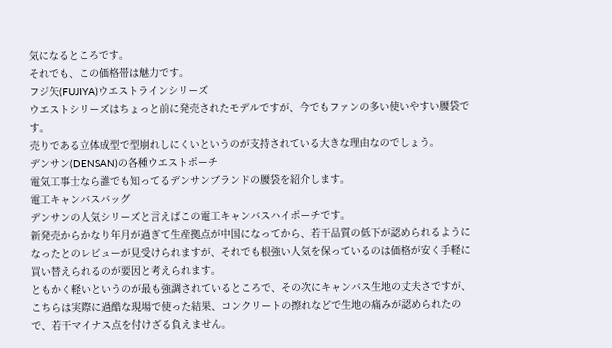気になるところです。
それでも、この価格帯は魅力です。
フジ矢(FUJIYA)ウエストラインシリーズ
ウエストシリーズはちょっと前に発売されたモデルですが、今でもファンの多い使いやすい腰袋です。
売りである立体成型で型崩れしにくいというのが支持されている大きな理由なのでしょう。
デンサン(DENSAN)の各種ウエストポーチ
電気工事士なら誰でも知ってるデンサンブランドの腰袋を紹介します。
電工キャンバスバッグ
デンサンの人気シリーズと言えばこの電工キャンバスハイポーチです。
新発売からかなり年月が過ぎて生産拠点が中国になってから、若干品質の低下が認められるようになったとのレビューが見受けられますが、それでも根強い人気を保っているのは価格が安く手軽に買い替えられるのが要因と考えられます。
ともかく軽いというのが最も強調されているところで、その次にキャンバス生地の丈夫さですが、こちらは実際に過酷な現場で使った結果、コンクリートの擦れなどで生地の痛みが認められたので、若干マイナス点を付けざる負えません。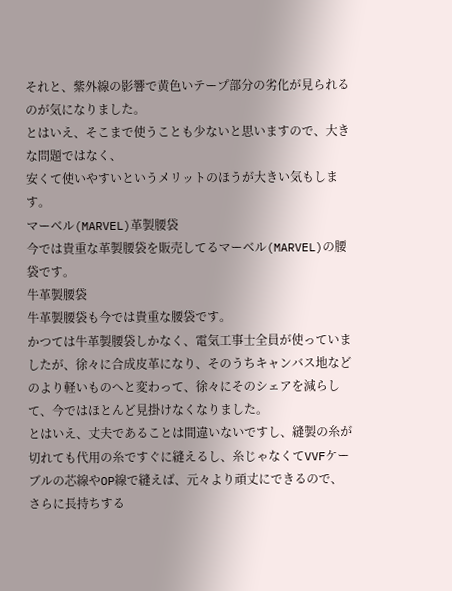それと、紫外線の影響で黄色いテープ部分の劣化が見られるのが気になりました。
とはいえ、そこまで使うことも少ないと思いますので、大きな問題ではなく、
安くて使いやすいというメリットのほうが大きい気もします。
マーベル(MARVEL)革製腰袋
今では貴重な革製腰袋を販売してるマーベル(MARVEL)の腰袋です。
牛革製腰袋
牛革製腰袋も今では貴重な腰袋です。
かつては牛革製腰袋しかなく、電気工事士全員が使っていましたが、徐々に合成皮革になり、そのうちキャンバス地などのより軽いものへと変わって、徐々にそのシェアを減らして、今ではほとんど見掛けなくなりました。
とはいえ、丈夫であることは間違いないですし、縫製の糸が切れても代用の糸ですぐに縫えるし、糸じゃなくてVVFケーブルの芯線やOP線で縫えば、元々より頑丈にできるので、さらに長持ちする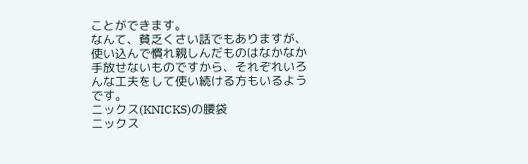ことができます。
なんて、貧乏くさい話でもありますが、使い込んで慣れ親しんだものはなかなか手放せないものですから、それぞれいろんな工夫をして使い続ける方もいるようです。
ニックス(KNICKS)の腰袋
ニックス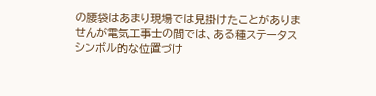の腰袋はあまり現場では見掛けたことがありませんが電気工事士の間では、ある種ステータスシンボル的な位置づけ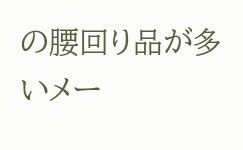の腰回り品が多いメー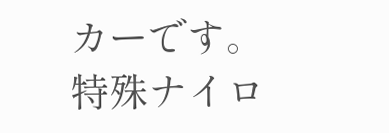カーです。
特殊ナイロ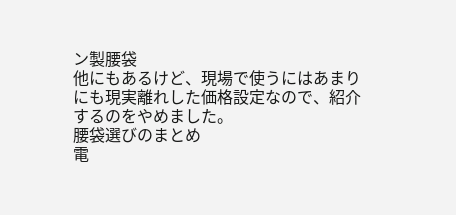ン製腰袋
他にもあるけど、現場で使うにはあまりにも現実離れした価格設定なので、紹介するのをやめました。
腰袋選びのまとめ
電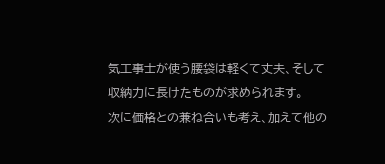気工事士が使う腰袋は軽くて丈夫、そして収納力に長けたものが求められます。
次に価格との兼ね合いも考え、加えて他の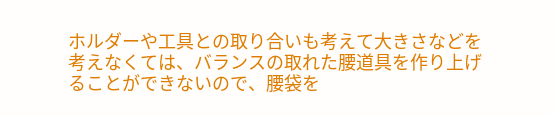ホルダーや工具との取り合いも考えて大きさなどを考えなくては、バランスの取れた腰道具を作り上げることができないので、腰袋を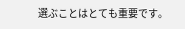選ぶことはとても重要です。